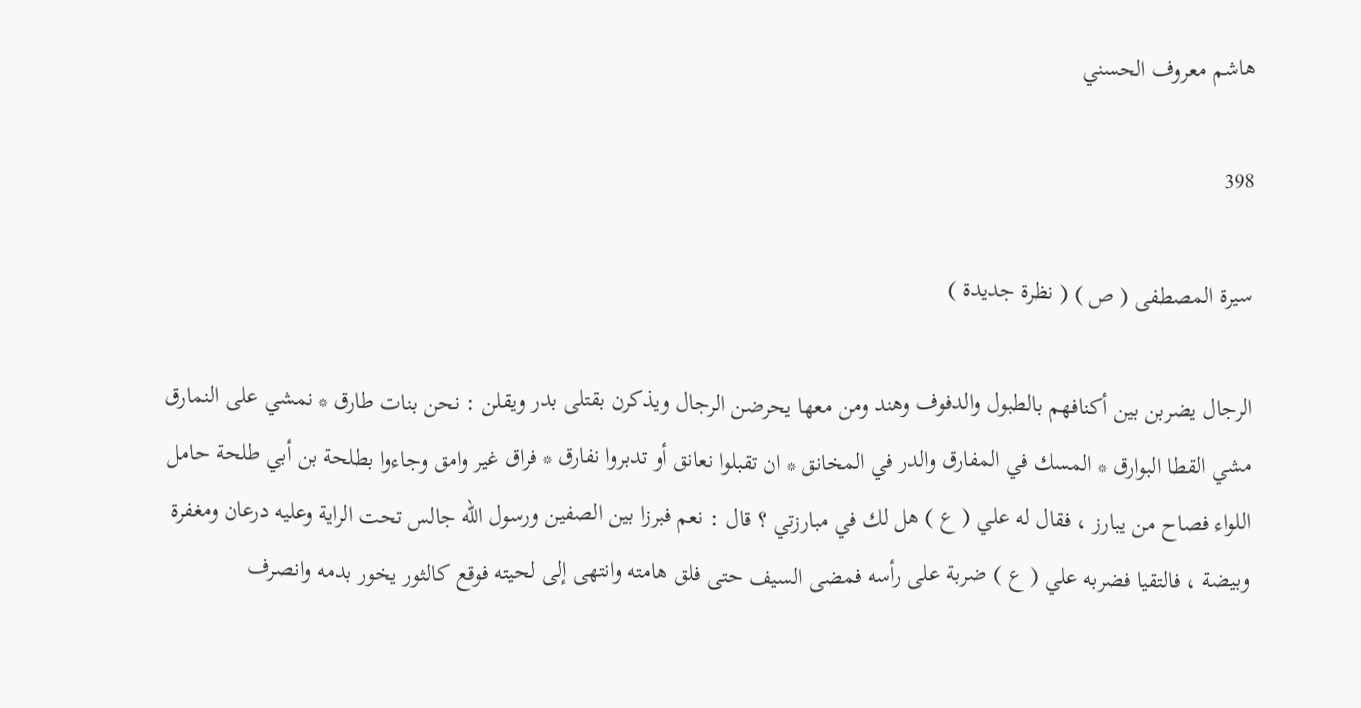هاشم معروف الحسني

398

سيرة المصطفى ( ص ) ( نظرة جديدة )

الرجال يضربن بين أكنافهم بالطبول والدفوف وهند ومن معها يحرضن الرجال ويذكرن بقتلى بدر ويقلن : نحن بنات طارق * نمشي على النمارق مشي القطا البوارق * المسك في المفارق والدر في المخانق * ان تقبلوا نعانق أو تدبروا نفارق * فراق غير وامق وجاءوا بطلحة بن أبي طلحة حامل اللواء فصاح من يبارز ، فقال له علي ( ع ) هل لك في مبارزتي ؟ قال : نعم فبرزا بين الصفين ورسول اللّه جالس تحت الراية وعليه درعان ومغفرة وبيضة ، فالتقيا فضربه علي ( ع ) ضربة على رأسه فمضى السيف حتى فلق هامته وانتهى إلى لحيته فوقع كالثور يخور بدمه وانصرف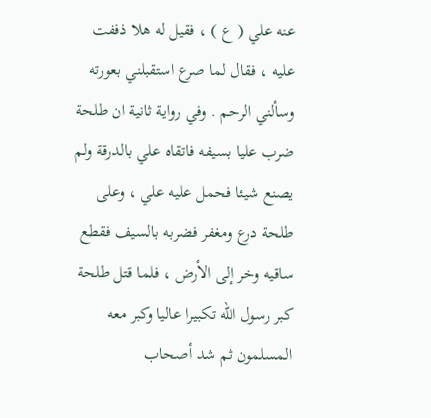عنه علي ( ع ) ، فقيل له هلا ذففت عليه ، فقال لما صرع استقبلني بعورته وسألني الرحم . وفي رواية ثانية ان طلحة ضرب عليا بسيفه فاتقاه علي بالدرقة ولم يصنع شيئا فحمل عليه علي ، وعلى طلحة درع ومغفر فضربه بالسيف فقطع ساقيه وخر إلى الأرض ، فلما قتل طلحة كبر رسول اللّه تكبيرا عاليا وكبر معه المسلمون ثم شد أصحاب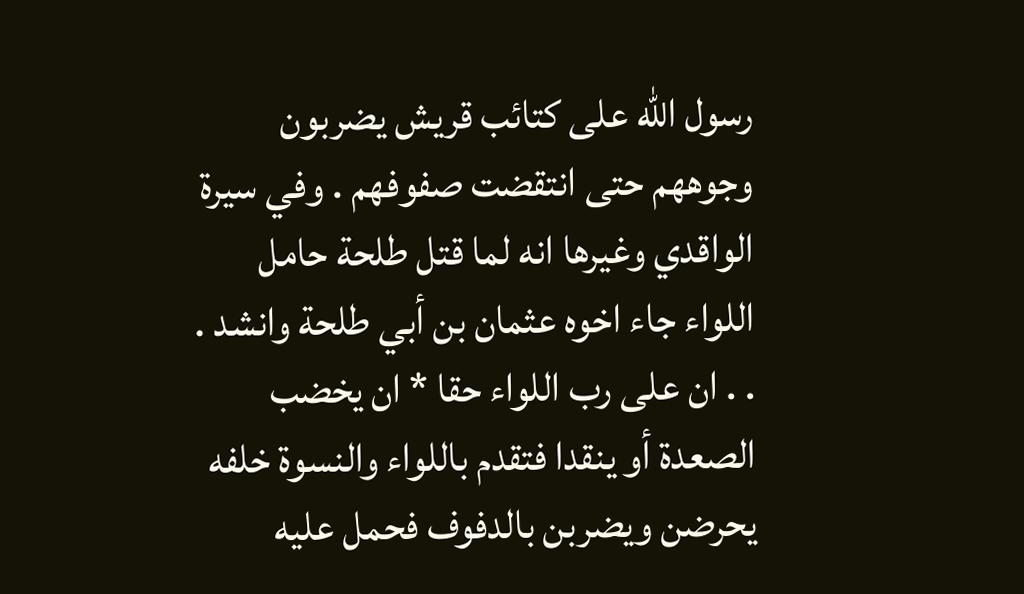رسول اللّه على كتائب قريش يضربون وجوههم حتى انتقضت صفوفهم . وفي سيرة الواقدي وغيرها انه لما قتل طلحة حامل اللواء جاء اخوه عثمان بن أبي طلحة وانشد . . . ان على رب اللواء حقا * ان يخضب الصعدة أو ينقدا فتقدم باللواء والنسوة خلفه يحرضن ويضربن بالدفوف فحمل عليه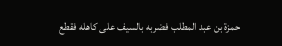حمزة بن عبد المطلب فضربه بالسيف على كاهله فقطع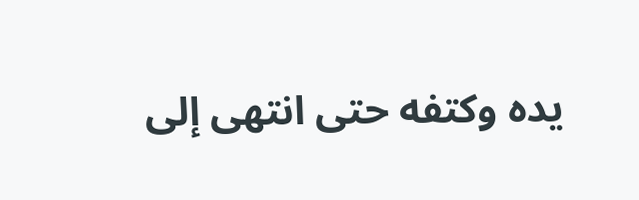يده وكتفه حتى انتهى إلى